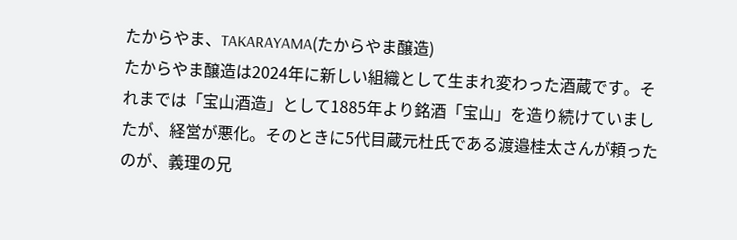たからやま、TAKARAYAMA(たからやま醸造)
たからやま醸造は2024年に新しい組織として生まれ変わった酒蔵です。それまでは「宝山酒造」として1885年より銘酒「宝山」を造り続けていましたが、経営が悪化。そのときに5代目蔵元杜氏である渡邉桂太さんが頼ったのが、義理の兄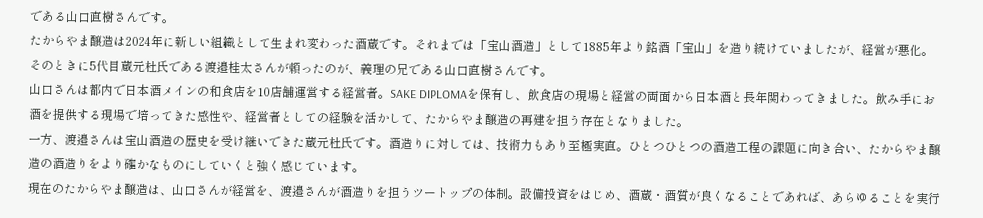である山口直樹さんです。
たからやま醸造は2024年に新しい組織として生まれ変わった酒蔵です。それまでは「宝山酒造」として1885年より銘酒「宝山」を造り続けていましたが、経営が悪化。そのときに5代目蔵元杜氏である渡邉桂太さんが頼ったのが、義理の兄である山口直樹さんです。
山口さんは都内で日本酒メインの和食店を10店舗運営する経営者。SAKE DIPLOMAを保有し、飲食店の現場と経営の両面から日本酒と長年関わってきました。飲み手にお酒を提供する現場で培ってきた感性や、経営者としての経験を活かして、たからやま醸造の再建を担う存在となりました。
一方、渡邉さんは宝山酒造の歴史を受け継いできた蔵元杜氏です。酒造りに対しては、技術力もあり至極実直。ひとつひとつの酒造工程の課題に向き合い、たからやま醸造の酒造りをより確かなものにしていくと強く感じています。
現在のたからやま醸造は、山口さんが経営を、渡邉さんが酒造りを担うツートップの体制。設備投資をはじめ、酒蔵・酒質が良くなることであれば、あらゆることを実行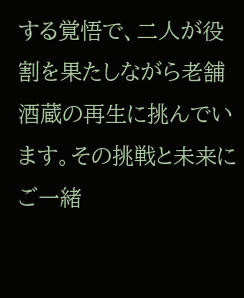する覚悟で、二人が役割を果たしながら老舗酒蔵の再生に挑んでいます。その挑戦と未来にご一緒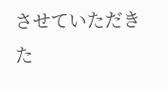させていただきた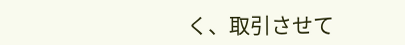く、取引させて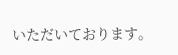いただいております。